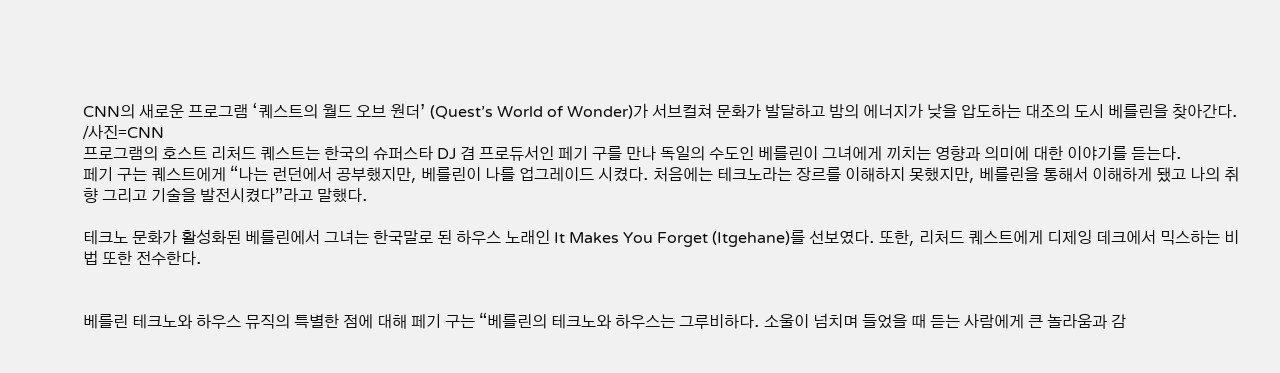CNN의 새로운 프로그램 ‘퀘스트의 월드 오브 원더’ (Quest’s World of Wonder)가 서브컬쳐 문화가 발달하고 밤의 에너지가 낮을 압도하는 대조의 도시 베를린을 찾아간다.
/사진=CNN
프로그램의 호스트 리처드 퀘스트는 한국의 슈퍼스타 DJ 겸 프로듀서인 페기 구를 만나 독일의 수도인 베를린이 그녀에게 끼치는 영향과 의미에 대한 이야기를 듣는다.
페기 구는 퀘스트에게 “나는 런던에서 공부했지만, 베를린이 나를 업그레이드 시켰다. 처음에는 테크노라는 장르를 이해하지 못했지만, 베를린을 통해서 이해하게 됐고 나의 취향 그리고 기술을 발전시켰다”라고 말했다.

테크노 문화가 활성화된 베를린에서 그녀는 한국말로 된 하우스 노래인 It Makes You Forget (Itgehane)를 선보였다. 또한, 리처드 퀘스트에게 디제잉 데크에서 믹스하는 비법 또한 전수한다.


베를린 테크노와 하우스 뮤직의 특별한 점에 대해 페기 구는 “베를린의 테크노와 하우스는 그루비하다. 소울이 넘치며 들었을 때 듣는 사람에게 큰 놀라움과 감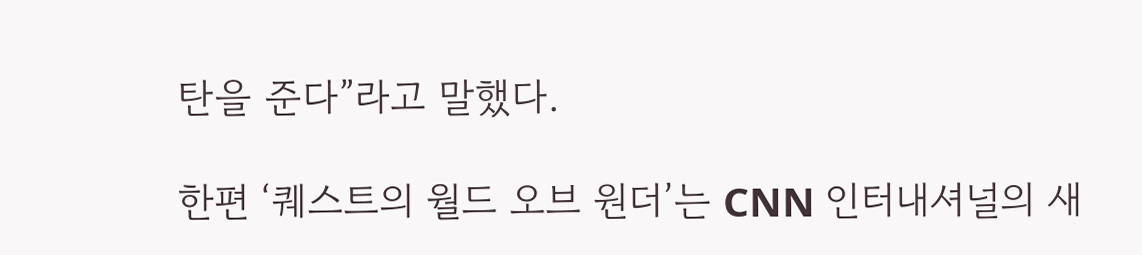탄을 준다”라고 말했다.

한편 ‘퀘스트의 월드 오브 원더’는 CNN 인터내셔널의 새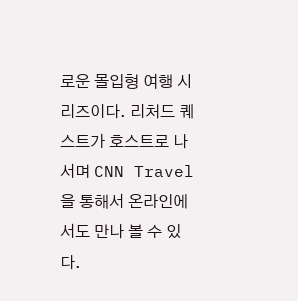로운 몰입형 여행 시리즈이다. 리처드 퀘스트가 호스트로 나서며 CNN Travel을 통해서 온라인에서도 만나 볼 수 있다.